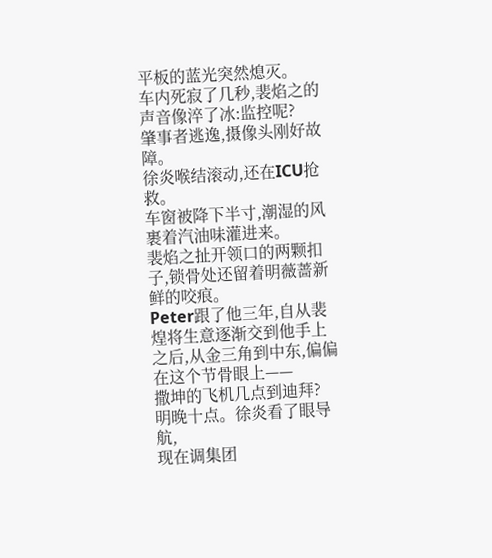平板的蓝光突然熄灭。
车内死寂了几秒,裴焰之的声音像淬了冰:监控呢?
肇事者逃逸,摄像头刚好故障。
徐炎喉结滚动,还在ICU抢救。
车窗被降下半寸,潮湿的风裹着汽油味灌进来。
裴焰之扯开领口的两颗扣子,锁骨处还留着明薇蔷新鲜的咬痕。
Peter跟了他三年,自从裴煌将生意逐渐交到他手上之后,从金三角到中东,偏偏在这个节骨眼上——
撒坤的飞机几点到迪拜?
明晚十点。徐炎看了眼导航,
现在调集团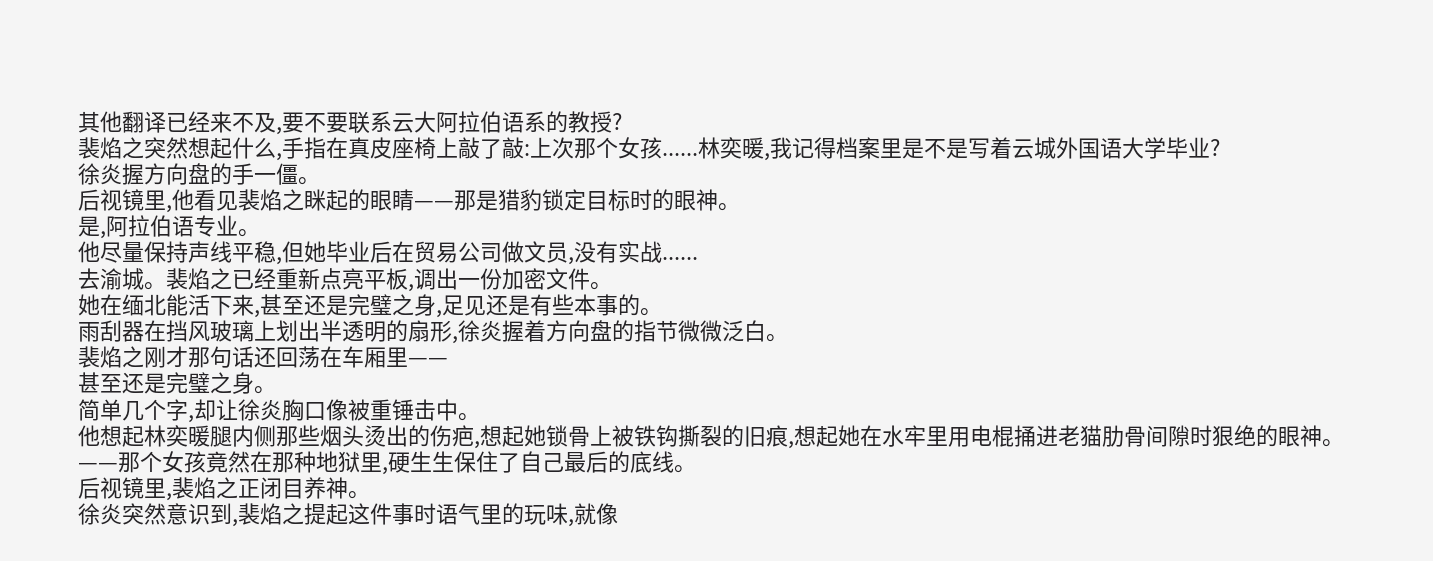其他翻译已经来不及,要不要联系云大阿拉伯语系的教授?
裴焰之突然想起什么,手指在真皮座椅上敲了敲:上次那个女孩......林奕暖,我记得档案里是不是写着云城外国语大学毕业?
徐炎握方向盘的手一僵。
后视镜里,他看见裴焰之眯起的眼睛——那是猎豹锁定目标时的眼神。
是,阿拉伯语专业。
他尽量保持声线平稳,但她毕业后在贸易公司做文员,没有实战......
去渝城。裴焰之已经重新点亮平板,调出一份加密文件。
她在缅北能活下来,甚至还是完璧之身,足见还是有些本事的。
雨刮器在挡风玻璃上划出半透明的扇形,徐炎握着方向盘的指节微微泛白。
裴焰之刚才那句话还回荡在车厢里——
甚至还是完璧之身。
简单几个字,却让徐炎胸口像被重锤击中。
他想起林奕暖腿内侧那些烟头烫出的伤疤,想起她锁骨上被铁钩撕裂的旧痕,想起她在水牢里用电棍捅进老猫肋骨间隙时狠绝的眼神。
——那个女孩竟然在那种地狱里,硬生生保住了自己最后的底线。
后视镜里,裴焰之正闭目养神。
徐炎突然意识到,裴焰之提起这件事时语气里的玩味,就像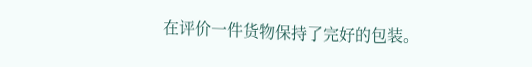在评价一件货物保持了完好的包装。